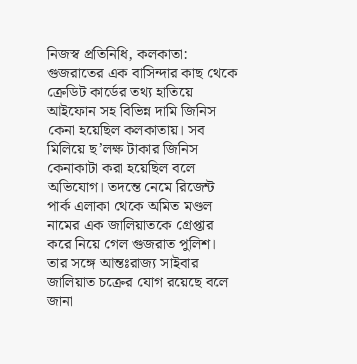নিজস্ব প্রতিনিধি, কলকাতা: গুজরাতের এক বাসিন্দার কাছ থেকে ক্রেডিট কার্ডের তথ্য হাতিয়ে আইফোন সহ বিভিন্ন দামি জিনিস কেনা হয়েছিল কলকাতায়। সব মিলিয়ে ছ’লক্ষ টাকার জিনিস কেনাকাটা করা হয়েছিল বলে অভিযোগ। তদন্তে নেমে রিজেন্ট পার্ক এলাকা থেকে অমিত মণ্ডল নামের এক জালিয়াতকে গ্রেপ্তার করে নিয়ে গেল গুজরাত পুলিশ। তার সঙ্গে আন্তঃরাজ্য সাইবার জালিয়াত চক্রের যোগ রয়েছে বলে জানা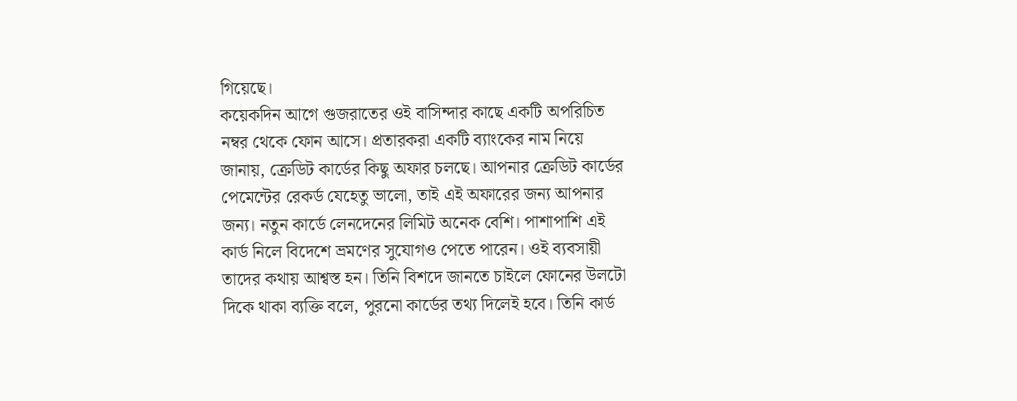গিয়েছে।
কয়েকদিন আগে গুজরাতের ওই বাসিন্দার কাছে একটি অপরিচিত নম্বর থেকে ফোন আসে। প্রতারকরা একটি ব্যাংকের নাম নিয়ে জানায়, ক্রেডিট কার্ডের কিছু অফার চলছে। আপনার ক্রেডিট কার্ডের পেমেন্টের রেকর্ড যেহেতু ভালো, তাই এই অফারের জন্য আপনার জন্য। নতুন কার্ডে লেনদেনের লিমিট অনেক বেশি। পাশাপাশি এই কার্ড নিলে বিদেশে ভ্রমণের সুযোগও পেতে পারেন। ওই ব্যবসায়ী তাদের কথায় আশ্বস্ত হন। তিনি বিশদে জানতে চাইলে ফোনের উলটো দিকে থাকা ব্যক্তি বলে, পুরনো কার্ডের তথ্য দিলেই হবে। তিনি কার্ড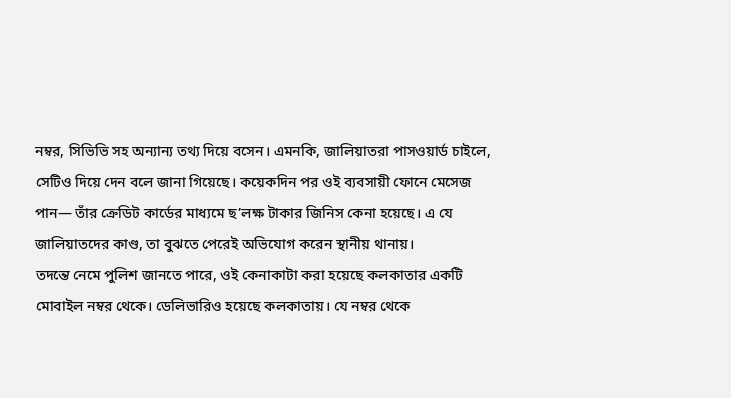নম্বর, সিভিভি সহ অন্যান্য তথ্য দিয়ে বসেন। এমনকি, জালিয়াতরা পাসওয়ার্ড চাইলে, সেটিও দিয়ে দেন বলে জানা গিয়েছে। কয়েকদিন পর ওই ব্যবসায়ী ফোনে মেসেজ পান— তাঁর ক্রেডিট কার্ডের মাধ্যমে ছ’লক্ষ টাকার জিনিস কেনা হয়েছে। এ যে জালিয়াতদের কাণ্ড, তা বুঝতে পেরেই অভিযোগ করেন স্থানীয় থানায়।
তদন্তে নেমে পুলিশ জানতে পারে, ওই কেনাকাটা করা হয়েছে কলকাতার একটি মোবাইল নম্বর থেকে। ডেলিভারিও হয়েছে কলকাতায়। যে নম্বর থেকে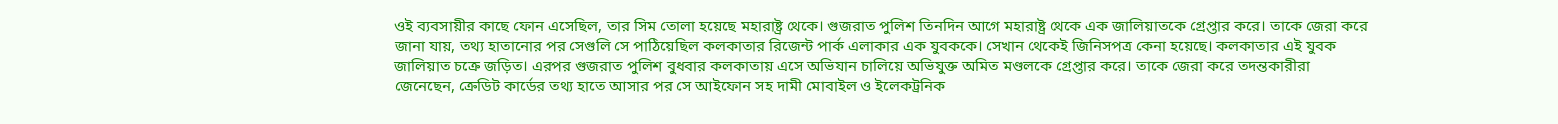ওই ব্যবসায়ীর কাছে ফোন এসেছিল, তার সিম তোলা হয়েছে মহারাষ্ট্র থেকে। গুজরাত পুলিশ তিনদিন আগে মহারাষ্ট্র থেকে এক জালিয়াতকে গ্রেপ্তার করে। তাকে জেরা করে জানা যায়, তথ্য হাতানোর পর সেগুলি সে পাঠিয়েছিল কলকাতার রিজেন্ট পার্ক এলাকার এক যুবককে। সেখান থেকেই জিনিসপত্র কেনা হয়েছে। কলকাতার এই যুবক জালিয়াত চক্রে জড়িত। এরপর গুজরাত পুলিশ বুধবার কলকাতায় এসে অভিযান চালিয়ে অভিযুক্ত অমিত মণ্ডলকে গ্রেপ্তার করে। তাকে জেরা করে তদন্তকারীরা জেনেছেন, ক্রেডিট কার্ডের তথ্য হাতে আসার পর সে আইফোন সহ দামী মোবাইল ও ইলেকট্রনিক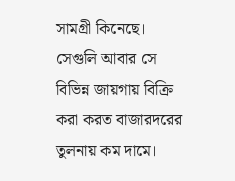সামগ্রী কিনেছে। সেগুলি আবার সে বিভিন্ন জায়গায় বিক্রি করা করত বাজারদরের তুলনায় কম দামে।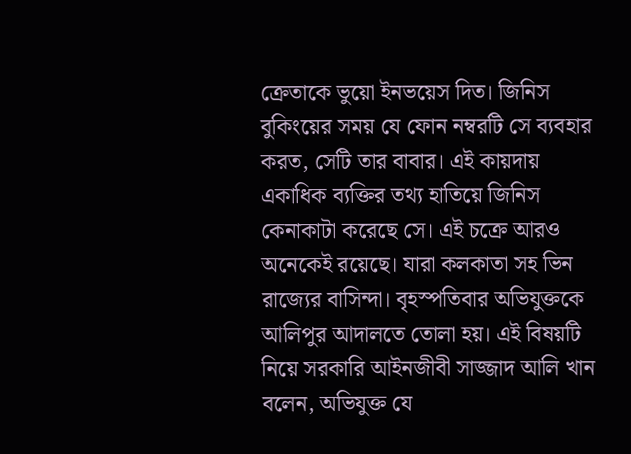ক্রেতাকে ভুয়ো ইনভয়েস দিত। জিনিস বুকিংয়ের সময় যে ফোন নম্বরটি সে ব্যবহার করত, সেটি তার বাবার। এই কায়দায় একাধিক ব্যক্তির তথ্য হাতিয়ে জিনিস কেনাকাটা করেছে সে। এই চক্রে আরও অনেকেই রয়েছে। যারা কলকাতা সহ ভিন রাজ্যের বাসিন্দা। বৃহস্পতিবার অভিযুক্তকে আলিপুর আদালতে তোলা হয়। এই বিষয়টি নিয়ে সরকারি আইনজীবী সাজ্জাদ আলি খান বলেন, অভিযুক্ত যে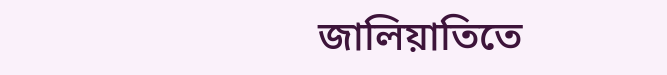জালিয়াতিতে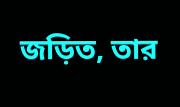জড়িত, তার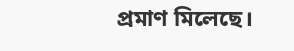প্রমাণ মিলেছে।